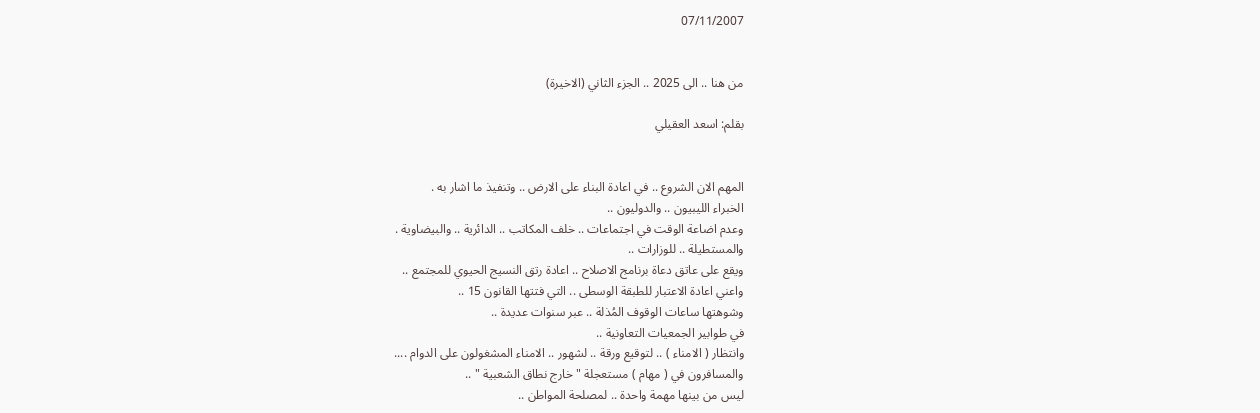07/11/2007


من هنا .. الى 2025 .. الجزء الثاني (الاخيرة)

بقلم: اسعد العقيلي


المهم الان الشروع .. في اعادة البناء على الارض .. وتنفيذ ما اشار به .
الخبراء الليبيون .. والدوليون ..
وعدم اضاعة الوقت في اجتماعات .. خلف المكاتب .. الدائرية .. والبيضاوية .
والمستطيلة .. للوزارات ..
ويقع على عاتق دعاة برنامج الاصلاح .. اعادة رتق النسيج الحيوي للمجتمع ..
واعني اعادة الاعتبار للطبقة الوسطى .. التي فتتها القانون 15 ..
وشوهتها ساعات الوقوف المُذلة .. عبر سنوات عديدة ..
في طوابير الجمعيات التعاونية ..
وانتظار ( الامناء ) .. لتوقيع ورقة .. لشهور .. الامناء المشغولون على الدوام ....
والمسافرون في ( مهام ) مستعجلة " خارج نطاق الشعبية " ..
ليس من بينها مهمة واحدة .. لمصلحة المواطن ..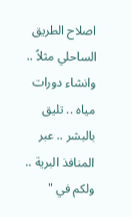اصلاح الطريق الساحلي مثلاً ..
وانشاء دورات مياه .. تليق بالبشر .. عبر المنافذ البرية ..
ولكم في "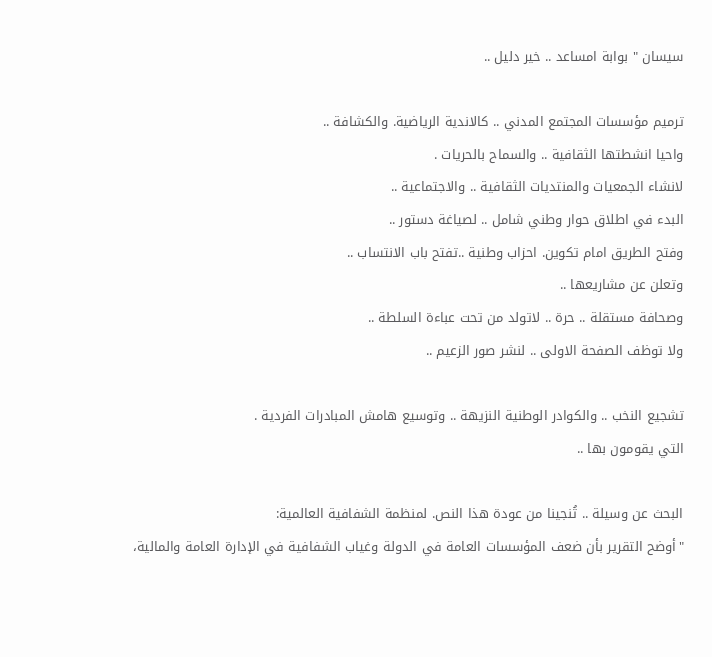سيسان " بوابة امساعد .. خير دليل ..

ترميم مؤسسات المجتمع المدني .. كالاندية الرياضية. والكشافة ..
واحيا انشطتها الثقافية .. والسماح بالحريات .
لانشاء الجمعيات والمنتديات الثقافية .. والاجتماعية ..
البدء في اطلاق حوار وطني شامل .. لصياغة دستور ..
وفتح الطريق امام تكوين. احزاب وطنية ..تفتح باب الانتساب ..
وتعلن عن مشاريعها ..
وصحافة مستقلة .. حرة .. لاتولد من تحت عباءة السلطة ..
ولا توظف الصفحة الاولى .. لنشر صور الزعيم ..

تشجيع النخب .. والكوادر الوطنية النزيهة .. وتوسيع هامش المبادرات الفردية .
التي يقومون بها ..

البحث عن وسيلة .. تُنجينا من عودة هذا النص. لمنظمة الشفافية العالمية:
"أوضح التقرير بأن ضعف المؤسسات العامة في الدولة وغياب الشفافية في الإدارة العامة والمالية،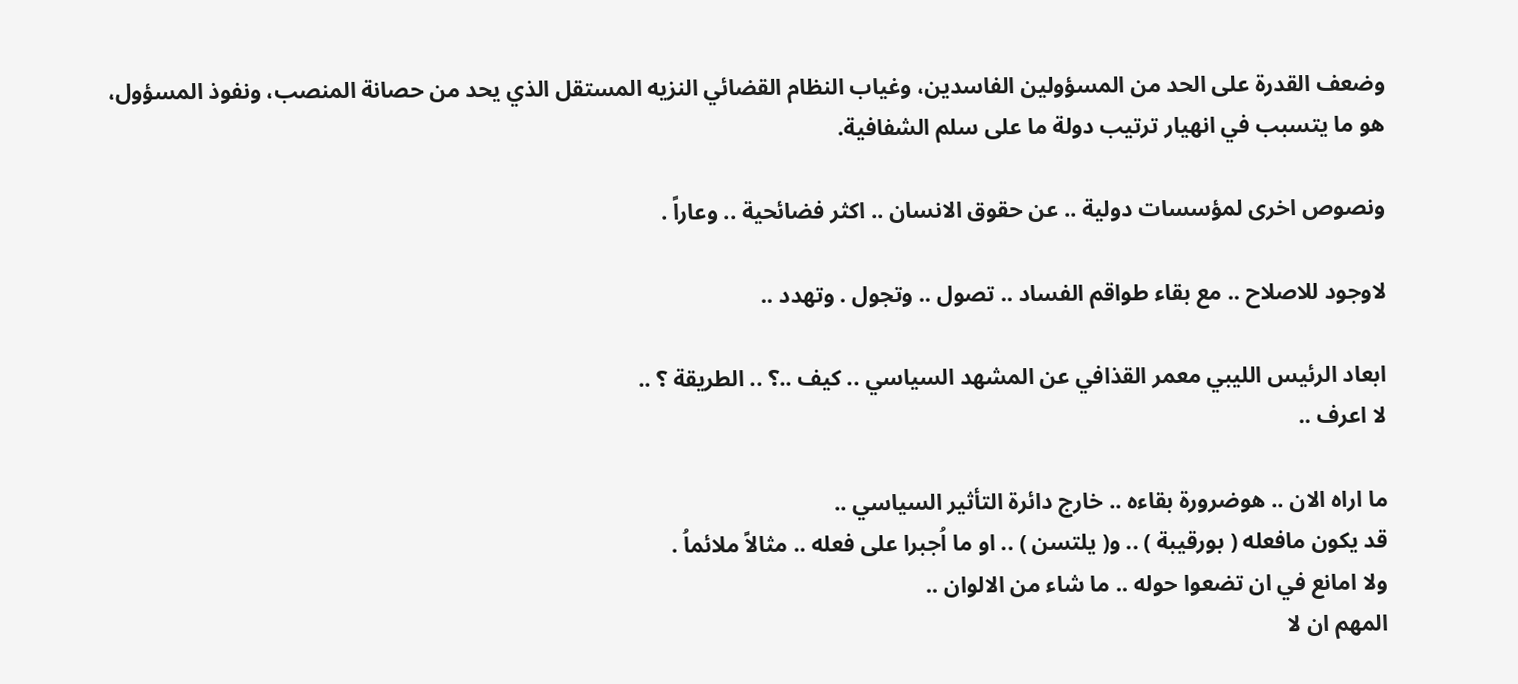وضعف القدرة على الحد من المسؤولين الفاسدين، وغياب النظام القضائي النزيه المستقل الذي يحد من حصانة المنصب، ونفوذ المسؤول، هو ما يتسبب في انهيار ترتيب دولة ما على سلم الشفافية.

ونصوص اخرى لمؤسسات دولية .. عن حقوق الانسان .. اكثر فضائحية .. وعاراً .

لاوجود للاصلاح .. مع بقاء طواقم الفساد .. تصول .. وتجول . وتهدد ..

ابعاد الرئيس الليبي معمر القذافي عن المشهد السياسي .. كيف ..؟ .. الطريقة ؟ ..
لا اعرف ..

ما اراه الان .. هوضرورة بقاءه .. خارج دائرة التأثير السياسي ..
قد يكون مافعله ( بورقيبة ) .. و( يلتسن ) .. او ما اُجبرا على فعله .. مثالاً ملائماُ .
ولا امانع في ان تضعوا حوله .. ما شاء من الالوان ..
المهم ان لا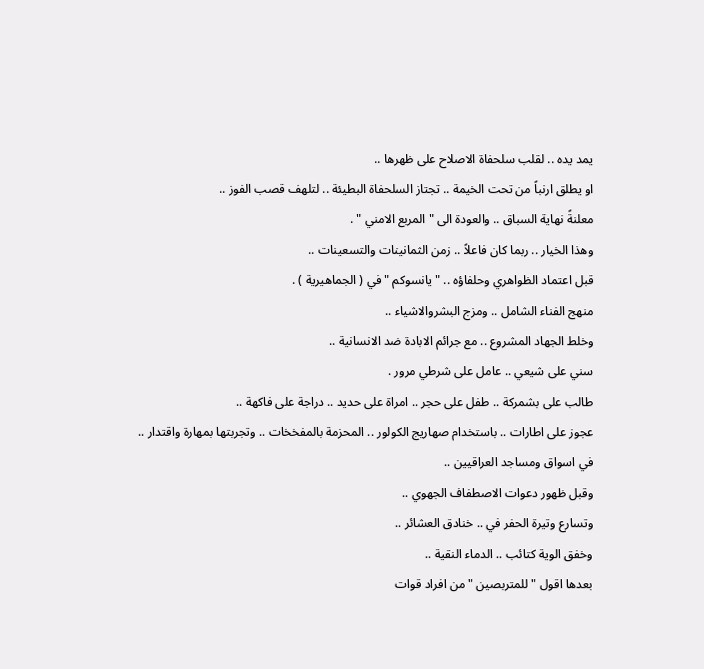يمد يده .. لقلب سلحفاة الاصلاح على ظهرها ..
او يطلق ارنباً من تحت الخيمة .. تجتاز السلحفاة البطيئة .. لتلهف قصب الفوز ..
معلنةً نهاية السباق .. والعودة الى " المربع الامني " .
وهذا الخيار .. ربما كان فاعلاً .. زمن الثمانينات والتسعينات ..
قبل اعتماد الظواهري وحلفاؤه .. " يانسوكم " في ( الجماهيرية ) .
منهج الفناء الشامل .. ومزج البشروالاشياء ..
وخلط الجهاد المشروع .. مع جرائم الابادة ضد الانسانية ..
سني على شيعي .. عامل على شرطي مرور .
طالب على بشمركة .. طفل على حجر .. امراة على حديد .. دراجة على فاكهة ..
عجوز على اطارات .. باستخدام صهاريج الكولور .. المحزمة بالمفخخات .. وتجربتها بمهارة واقتدار ..
في اسواق ومساجد العراقيين ..
وقبل ظهور دعوات الاصطفاف الجهوي ..
وتسارع وتيرة الحفر في .. خنادق العشائر ..
وخفق الوية كتائب .. الدماء النقية ..
بعدها اقول " للمتربصين " من افراد قوات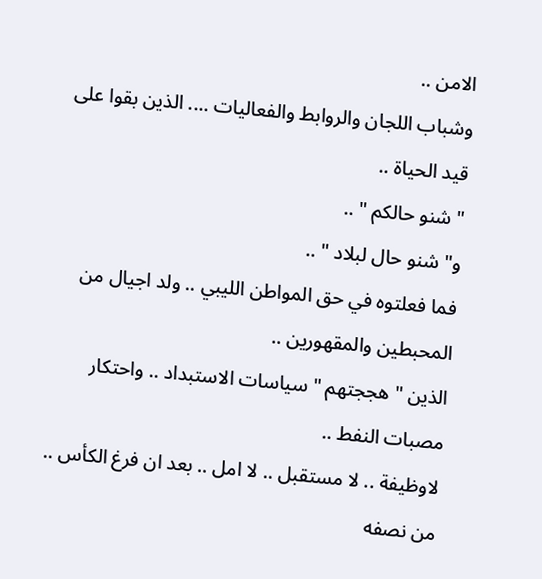الامن ..
وشباب اللجان والروابط والفعاليات .... الذين بقوا على قيد الحياة ..
" شنو حالكم " ..
و" شنو حال لبلاد " ..
فما فعلتوه في حق المواطن الليبي .. ولد اجيال من المحبطين والمقهورين ..
الذين " هججتهم " سياسات الاستبداد .. واحتكار مصبات النفط ..
لاوظيفة .. لا مستقبل .. لا امل .. بعد ان فرغ الكأس .. من نصفه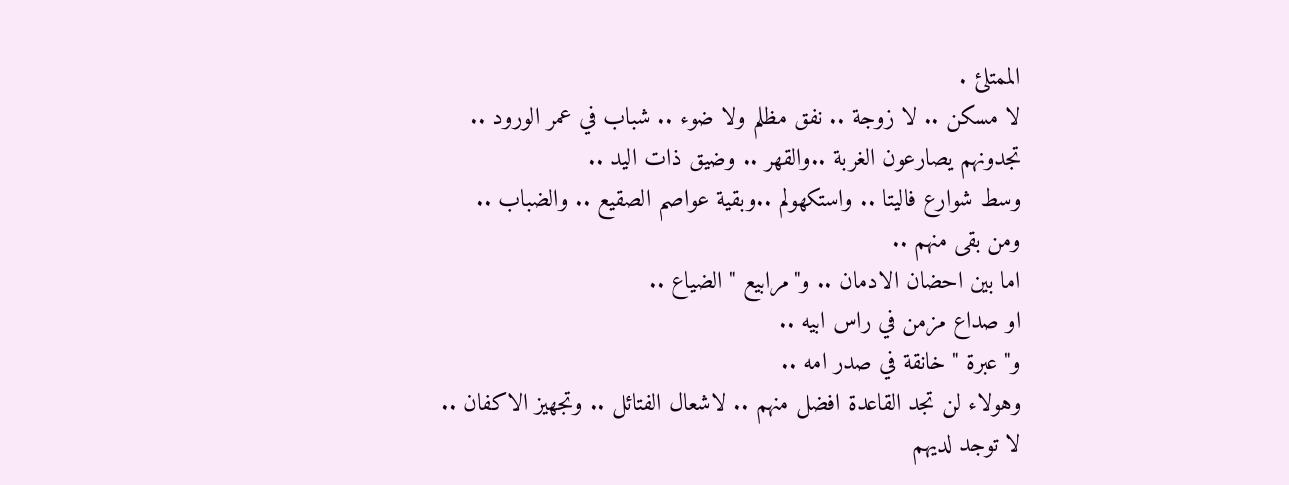الممتلئ .
لا مسكن .. لا زوجة .. نفق مظلم ولا ضوء .. شباب في عمر الورود ..
تجدونهم يصارعون الغربة ..والقهر .. وضيق ذات اليد ..
وسط شوارع فاليتا .. واستكهولم ..وبقية عواصم الصقيع .. والضباب ..
ومن بقى منهم ..
اما بين احضان الادمان .. و"مرابيع " الضياع ..
او صداع مزمن في راس ابيه ..
و" عبرة " خانقة في صدر امه ..
وهولاء لن تجد القاعدة افضل منهم .. لاشعال الفتائل .. وتجهيز الاكفان ..
لا توجد لديهم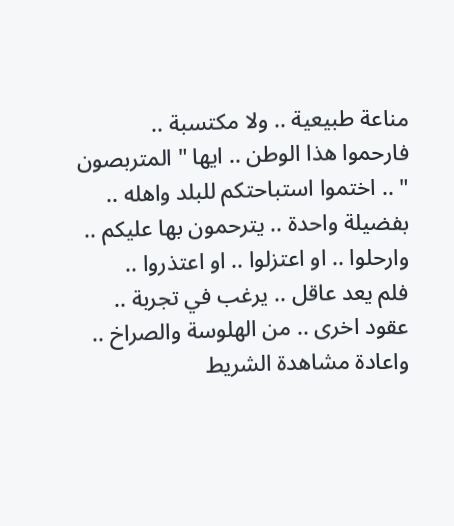مناعة طبيعية .. ولا مكتسبة ..
فارحموا هذا الوطن .. ايها " المتربصون " .. اختموا استباحتكم للبلد واهله ..
بفضيلة واحدة .. يترحمون بها عليكم ..
وارحلوا .. او اعتزلوا .. او اعتذروا ..
فلم يعد عاقل .. يرغب في تجربة .. عقود اخرى .. من الهلوسة والصراخ ..
واعادة مشاهدة الشريط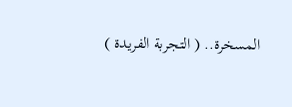المسخرة.. ( التجربة الفريدة )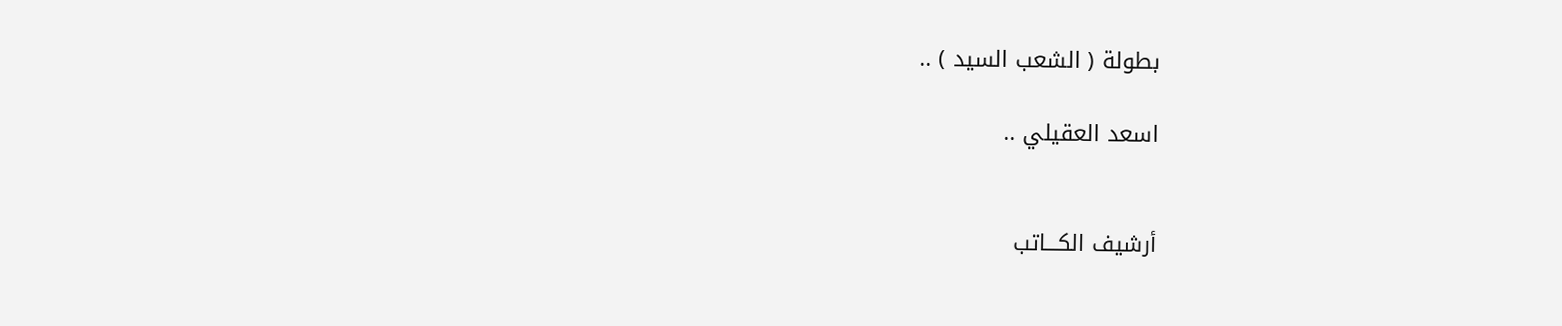بطولة ( الشعب السيد ) ..

اسعد العقيلي ..


أرشيف الكـــاتب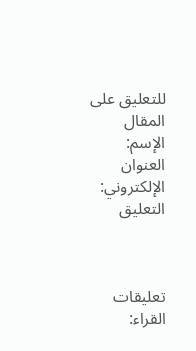للتعليق على المقال
الإسم:
العنوان الإلكتروني:
التعليق



تعليقات القراء: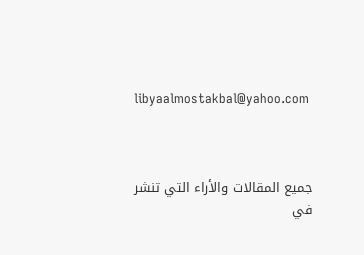libyaalmostakbal@yahoo.com



جميع المقالات والأراء التي تنشر في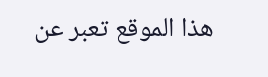هذا الموقع تعبر عن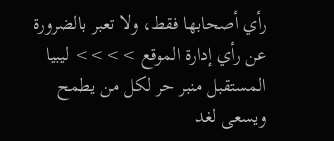رأي أصحابها فقط، ولا تعبر بالضرورة عن رأي إدارة الموقع >>>> ليبيا المستقبل منبر حر لكل من يطمح ويسعى لغد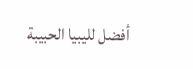أفضل لليبيا الحبيبة